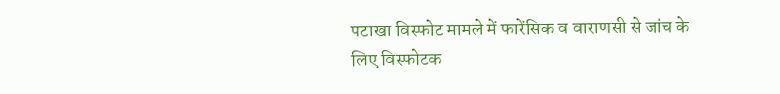पटाखा विस्फोट मामले में फारेंसिक व वाराणसी से जांच के लिए विस्फोटक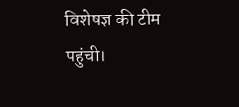विशेषज्ञ की टीम पहुंची।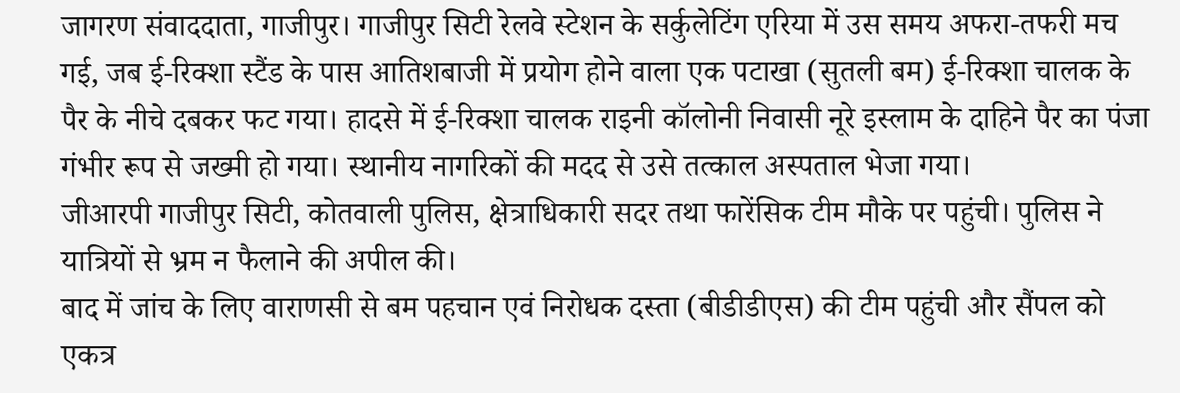जागरण संवाददाता, गाजीपुर। गाजीपुर सिटी रेलवे स्टेशन के सर्कुलेटिंग एरिया में उस समय अफरा-तफरी मच गई, जब ई-रिक्शा स्टैंड के पास आतिशबाजी में प्रयोग होने वाला एक पटाखा (सुतली बम) ई-रिक्शा चालक के पैर के नीचे दबकर फट गया। हादसे में ई-रिक्शा चालक राइनी कॉलोनी निवासी नूरे इस्लाम के दाहिने पैर का पंजा गंभीर रूप से जख्मी हो गया। स्थानीय नागरिकों की मदद से उसे तत्काल अस्पताल भेजा गया।
जीआरपी गाजीपुर सिटी, कोतवाली पुलिस, क्षेत्राधिकारी सदर तथा फारेंसिक टीम मौके पर पहुंची। पुलिस ने यात्रियों से भ्रम न फैलाने की अपील की।
बाद में जांच के लिए वाराणसी से बम पहचान एवं निरोधक दस्ता (बीडीडीएस) की टीम पहुंची और सैंपल को एकत्र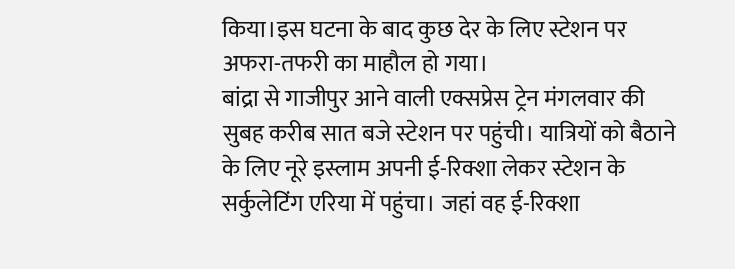किया।इस घटना के बाद कुछ देर के लिए स्टेशन पर अफरा-तफरी का माहौल हो गया।
बांद्रा से गाजीपुर आने वाली एक्सप्रेस ट्रेन मंगलवार की सुबह करीब सात बजे स्टेशन पर पहुंची। यात्रियों को बैठाने के लिए नूरे इस्लाम अपनी ई-रिक्शा लेकर स्टेशन के सर्कुलेटिंग एरिया में पहुंचा। जहां वह ई-रिक्शा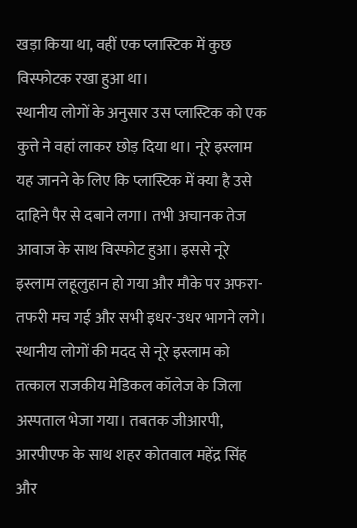खड़ा किया था, वहीं एक प्लास्टिक में कुछ विस्फोटक रखा हुआ था।
स्थानीय लोगों के अनुसार उस प्लास्टिक को एक कुत्ते ने वहां लाकर छोड़ दिया था। नूरे इस्लाम यह जानने के लिए कि प्लास्टिक में क्या है उसे दाहिने पैर से दबाने लगा। तभी अचानक तेज आवाज के साथ विस्फोट हुआ। इससे नूरे इस्लाम लहूलुहान हो गया और मौके पर अफरा-तफरी मच गई और सभी इधर-उधर भागने लगे।
स्थानीय लोगों की मदद से नूरे इस्लाम को तत्काल राजकीय मेडिकल कॉलेज के जिला अस्पताल भेजा गया। तबतक जीआरपी, आरपीएफ के साथ शहर कोतवाल महेंद्र सिंह और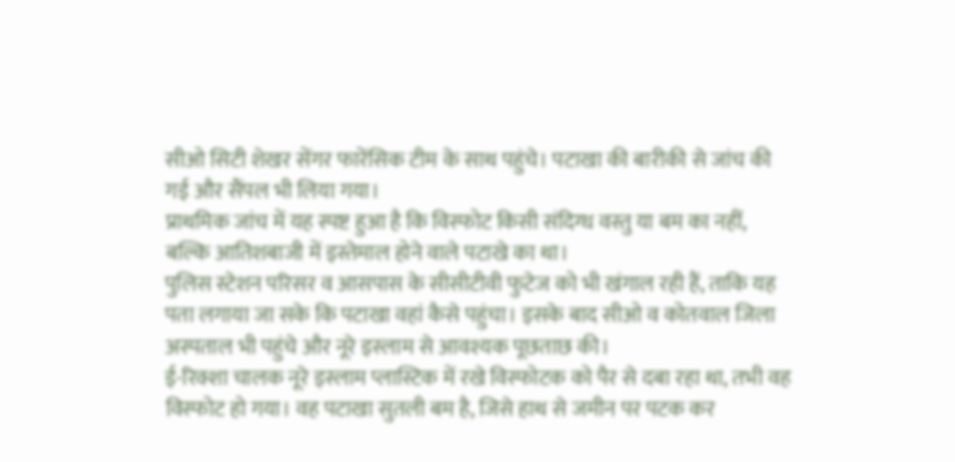सीओ सिटी शेखर सेंगर फारेंसिक टीम के साथ पहुंचे। पटाखा की बारीकी से जांच की गई और सैंपल भी लिया गया।
प्राथमिक जांच में यह स्पष्ट हुआ है कि विस्फोट किसी संदिग्ध वस्तु या बम का नहीं, बल्कि आतिशबाजी में इस्तेमाल होने वाले पटाखे का था।
पुलिस स्टेशन परिसर व आसपास के सीसीटीवी फुटेज को भी खंगाल रही हैं, ताकि यह पता लगाया जा सके कि पटाखा वहां कैसे पहुंचा। इसके बाद सीओ व कोतवाल जिला अस्पताल भी पहुंचे और नूरे इस्लाम से आवश्यक पूछताछ की।
ई-रिक्शा चालक नूरे इस्लाम प्लास्टिक में रखे विस्फोटक को पैर से दबा रहा था, तभी वह विस्फोट हो गया। वह पटाखा सुतली बम है, जिसे हाथ से जमीन पर पटक कर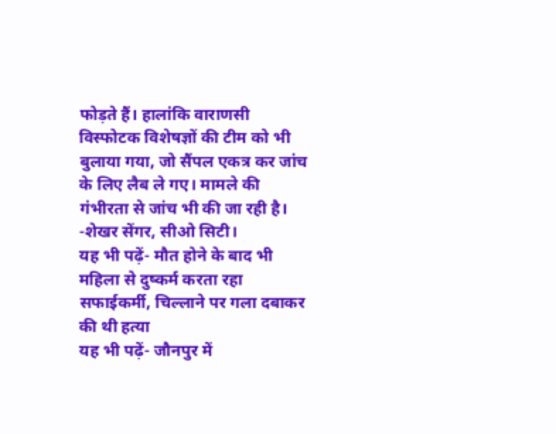फोड़ते हैं। हालांकि वाराणसी विस्फोटक विशेषज्ञों की टीम को भी बुलाया गया, जो सैंपल एकत्र कर जांच के लिए लैब ले गए। मामले की गंभीरता से जांच भी की जा रही है। -शेखर सेंगर, सीओ सिटी।
यह भी पढ़ें- मौत होने के बाद भी महिला से दुष्कर्म करता रहा सफाईकर्मी, चिल्लाने पर गला दबाकर की थी हत्या
यह भी पढ़ें- जौनपुर में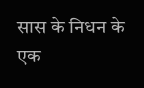सास के निधन के एक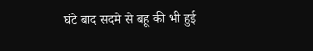घंटे बाद सदमे से बहू की भी हुई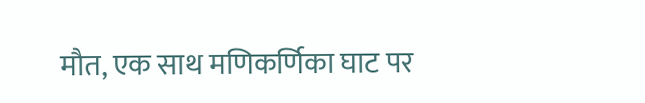मौत, एक साथ मणिकर्णिका घाट पर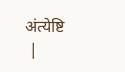अंत्येष्टि
 |